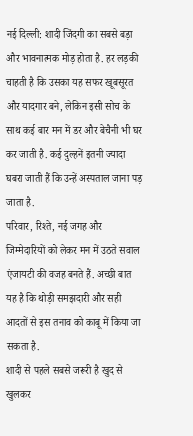नई दिल्ली: शादी जिंदगी का सबसे बड़ा और भावनात्मक मोड़ होता है. हर लड़की चाहती है कि उसका यह सफर खूबसूरत और यादगार बने, लेकिन इसी सोच के साथ कई बार मन में डर और बेचैनी भी घर कर जाती है. कई दुल्हनें इतनी ज्यादा घबरा जाती हैं कि उन्हें अस्पताल जाना पड़ जाता है.
परिवार, रिश्ते, नई जगह और जिम्मेदारियों को लेकर मन में उठते सवाल एंजायटी की वजह बनते हैं. अच्छी बात यह है कि थोड़ी समझदारी और सही आदतों से इस तनाव को काबू में किया जा सकता है.
शादी से पहले सबसे जरूरी है खुद से खुलकर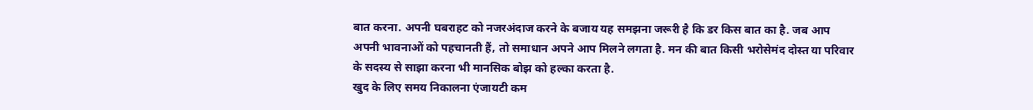बात करना. अपनी घबराहट को नजरअंदाज करने के बजाय यह समझना जरूरी है कि डर किस बात का है. जब आप अपनी भावनाओं को पहचानती हैं, तो समाधान अपने आप मिलने लगता है. मन की बात किसी भरोसेमंद दोस्त या परिवार के सदस्य से साझा करना भी मानसिक बोझ को हल्का करता है.
खुद के लिए समय निकालना एंजायटी कम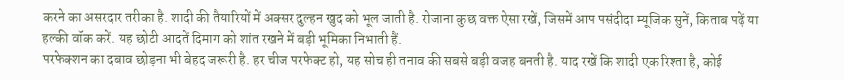करने का असरदार तरीका है. शादी की तैयारियों में अक्सर दुल्हन खुद को भूल जाती है. रोजाना कुछ वक्त ऐसा रखें, जिसमें आप पसंदीदा म्यूजिक सुनें, किताब पढ़ें या हल्की वॉक करें. यह छोटी आदतें दिमाग को शांत रखने में बड़ी भूमिका निभाती हैं.
परफेक्शन का दबाव छोड़ना भी बेहद जरूरी है. हर चीज परफेक्ट हो, यह सोच ही तनाव की सबसे बड़ी वजह बनती है. याद रखें कि शादी एक रिश्ता है, कोई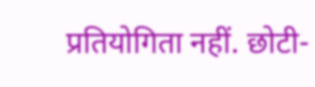प्रतियोगिता नहीं. छोटी-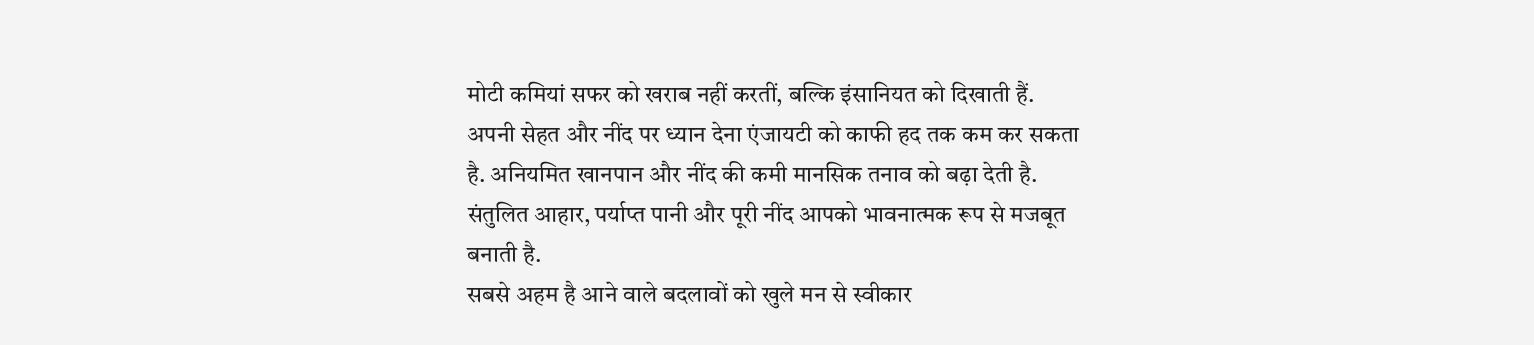मोटी कमियां सफर को खराब नहीं करतीं, बल्कि इंसानियत को दिखाती हैं.
अपनी सेहत और नींद पर ध्यान देना एंजायटी को काफी हद तक कम कर सकता है. अनियमित खानपान और नींद की कमी मानसिक तनाव को बढ़ा देती है. संतुलित आहार, पर्याप्त पानी और पूरी नींद आपको भावनात्मक रूप से मजबूत बनाती है.
सबसे अहम है आने वाले बदलावों को खुले मन से स्वीकार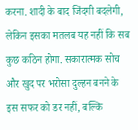करना. शादी के बाद जिंदगी बदलेगी, लेकिन इसका मतलब यह नहीं कि सब कुछ कठिन होगा. सकारात्मक सोच और खुद पर भरोसा दुल्हन बनने के इस सफर को डर नहीं, बल्कि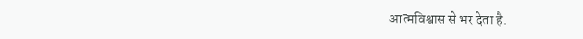आत्मविश्वास से भर देता है.